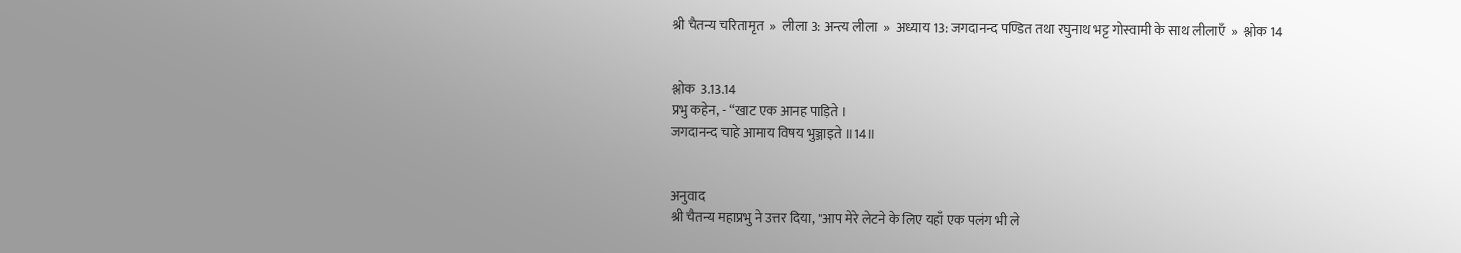श्री चैतन्य चरितामृत  »  लीला 3: अन्त्य लीला  »  अध्याय 13: जगदानन्द पण्डित तथा रघुनाथ भट्ट गोस्वामी के साथ लीलाएँ  »  श्लोक 14


श्लोक  3.13.14
प्रभु कहेन, - “खाट एक आनह पाड़िते ।
जगदानन्द चाहे आमाय विषय भुञ्जाइते ॥14॥


अनुवाद
श्री चैतन्य महाप्रभु ने उत्तर दिया, "आप मेरे लेटने के लिए यहाँ एक पलंग भी ले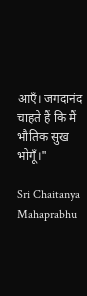आएँ। जगदानंद चाहते हैं कि मैं भौतिक सुख भोगूँ।"

Sri Chaitanya Mahaprabhu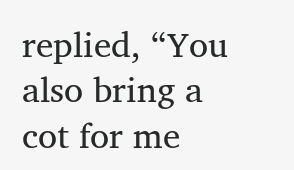replied, “You also bring a cot for me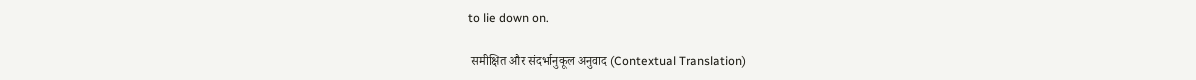to lie down on.

 समीक्षित और संदर्भानुकूल अनुवाद (Contextual Translation)